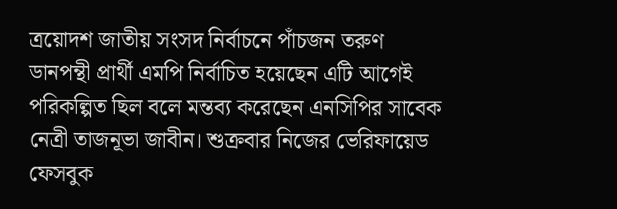ত্রয়োদশ জাতীয় সংসদ নির্বাচনে পাঁচজন তরুণ ডানপন্থী প্রার্থী এমপি নির্বাচিত হয়েছেন এটি আগেই পরিকল্পিত ছিল বলে মন্তব্য করেছেন এনসিপির সাবেক নেত্রী তাজনূভা জাবীন। শুক্রবার নিজের ভেরিফায়েড ফেসবুক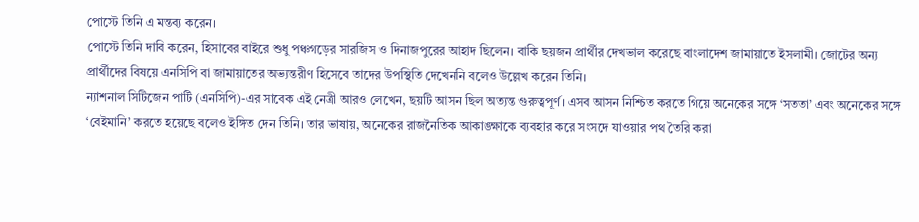পোস্টে তিনি এ মন্তব্য করেন।
পোস্টে তিনি দাবি করেন, হিসাবের বাইরে শুধু পঞ্চগড়ের সারজিস ও দিনাজপুরের আহাদ ছিলেন। বাকি ছয়জন প্রার্থীর দেখভাল করেছে বাংলাদেশ জামায়াতে ইসলামী। জোটের অন্য প্রার্থীদের বিষয়ে এনসিপি বা জামায়াতের অভ্যন্তরীণ হিসেবে তাদের উপস্থিতি দেখেননি বলেও উল্লেখ করেন তিনি।
ন্যাশনাল সিটিজেন পার্টি (এনসিপি)-এর সাবেক এই নেত্রী আরও লেখেন, ছয়টি আসন ছিল অত্যন্ত গুরুত্বপূর্ণ। এসব আসন নিশ্চিত করতে গিয়ে অনেকের সঙ্গে ‘সততা’ এবং অনেকের সঙ্গে ‘বেইমানি’ করতে হয়েছে বলেও ইঙ্গিত দেন তিনি। তার ভাষায়, অনেকের রাজনৈতিক আকাঙ্ক্ষাকে ব্যবহার করে সংসদে যাওয়ার পথ তৈরি করা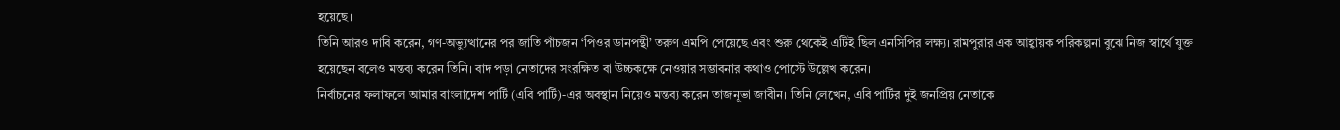হয়েছে।
তিনি আরও দাবি করেন, গণ-অভ্যুত্থানের পর জাতি পাঁচজন ‘পিওর ডানপন্থী’ তরুণ এমপি পেয়েছে এবং শুরু থেকেই এটিই ছিল এনসিপির লক্ষ্য। রামপুরার এক আহ্বায়ক পরিকল্পনা বুঝে নিজ স্বার্থে যুক্ত হয়েছেন বলেও মন্তব্য করেন তিনি। বাদ পড়া নেতাদের সংরক্ষিত বা উচ্চকক্ষে নেওয়ার সম্ভাবনার কথাও পোস্টে উল্লেখ করেন।
নির্বাচনের ফলাফলে আমার বাংলাদেশ পার্টি (এবি পার্টি)-এর অবস্থান নিয়েও মন্তব্য করেন তাজনূভা জাবীন। তিনি লেখেন, এবি পার্টির দুই জনপ্রিয় নেতাকে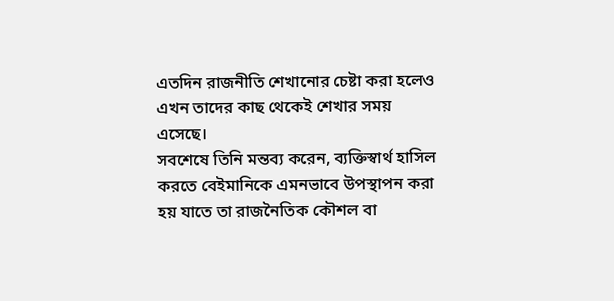এতদিন রাজনীতি শেখানোর চেষ্টা করা হলেও এখন তাদের কাছ থেকেই শেখার সময় এসেছে।
সবশেষে তিনি মন্তব্য করেন, ব্যক্তিস্বার্থ হাসিল করতে বেইমানিকে এমনভাবে উপস্থাপন করা হয় যাতে তা রাজনৈতিক কৌশল বা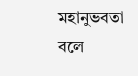মহানুভবতা বলে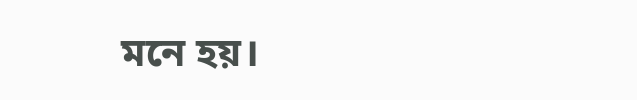মনে হয়।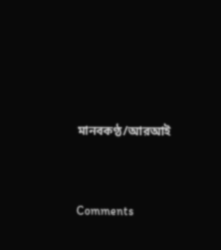মানবকণ্ঠ/আরআই




Comments